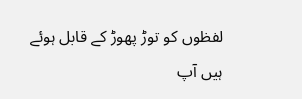لفظوں کو توڑ پھوڑ کے قابل ہوئے ہیں آپ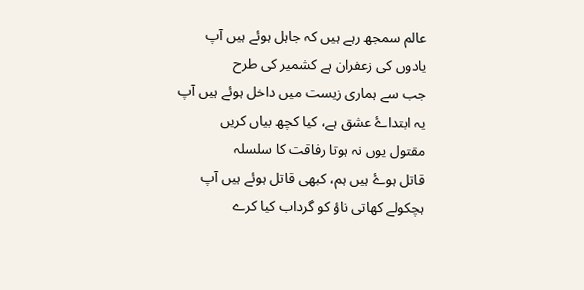عالم سمجھ رہے ہیں کہ جاہل ہوئے ہیں آپ
یادوں کی زعفران ہے کشمیر کی طرح
جب سے ہماری زیست میں داخل ہوئے ہیں آپ
یہ ابتداۓ عشق ہے، کیا کچھ بیاں کریں
مقتول یوں نہ ہوتا رفاقت کا سلسلہ
قاتل ہوۓ ہیں ہم، کبھی قاتل ہوئے ہیں آپ
ہچکولے کھاتی ناؤ کو گرداب کیا کرے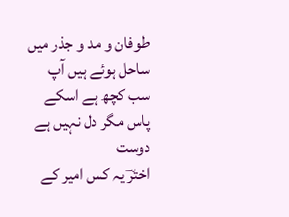طوفان و مد و جذر میں ساحل ہوئے ہیں آپ
سب کچھ ہے اسکے پاس مگر دل نہیں ہے دوست
اخترؔ یہ کس امیر کے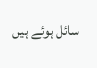سائل ہوئے ہیں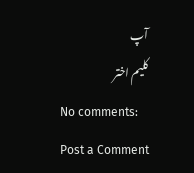آپ
کلیم اختر
No comments:
Post a Comment